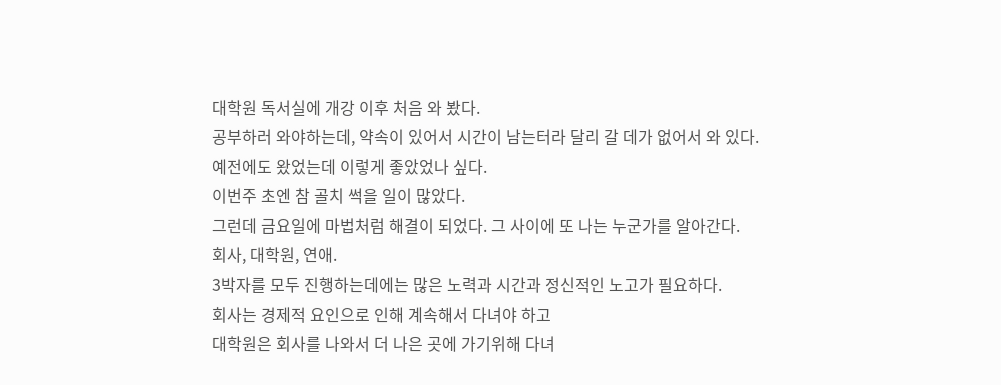대학원 독서실에 개강 이후 처음 와 봤다.
공부하러 와야하는데, 약속이 있어서 시간이 남는터라 달리 갈 데가 없어서 와 있다.
예전에도 왔었는데 이렇게 좋았었나 싶다.
이번주 초엔 참 골치 썩을 일이 많았다.
그런데 금요일에 마법처럼 해결이 되었다. 그 사이에 또 나는 누군가를 알아간다.
회사, 대학원, 연애.
3박자를 모두 진행하는데에는 많은 노력과 시간과 정신적인 노고가 필요하다.
회사는 경제적 요인으로 인해 계속해서 다녀야 하고
대학원은 회사를 나와서 더 나은 곳에 가기위해 다녀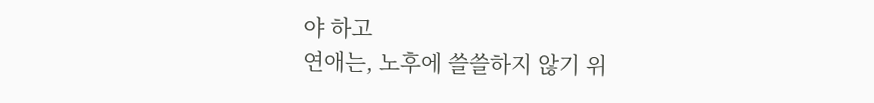야 하고
연애는, 노후에 쓸쓸하지 않기 위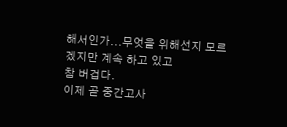해서인가...무엇을 위해선지 모르겠지만 계속 하고 있고
참 버겁다.
이제 곧 중간고사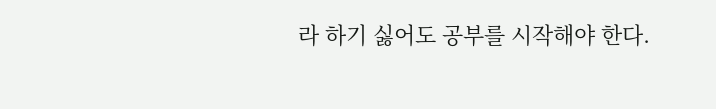라 하기 싫어도 공부를 시작해야 한다.